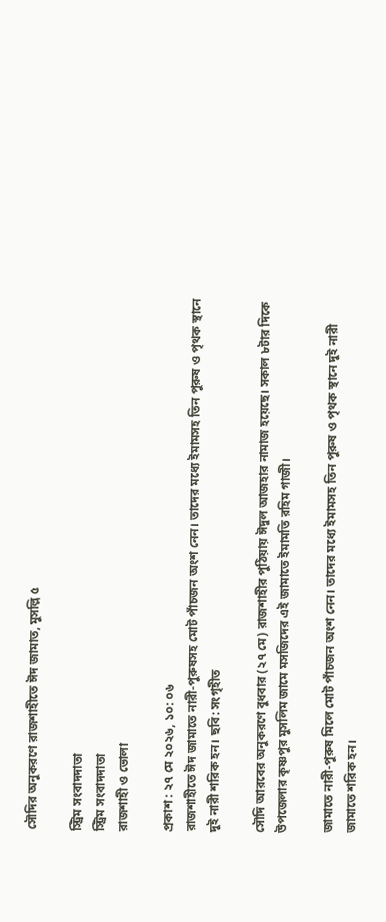সৌদির অনুকরণে রাজশাহীতে ঈদ জামাত, মুসল্লি ৫

স্ট্রিম সংবাদদাতা
স্ট্রিম সংবাদদাতা
রাজশাহী ও ভোলা

প্রকাশ : ২৭ মে ২০২৬, ১০: ০৬
রাজশাহীতে ঈদ জামাতে নারী-পুরুষসহ মোট পাঁচজন অংশ নেন। তাদের মধ্যে ইমামসহ তিন পুরুষ ও পৃথক স্থানে দুই নারী শরিক হন। ছবি: সংগৃহীত

সৌদি আরবের অনুকরণে বুধবার (২৭ মে) রাজশাহীর পুঠিয়ায় ঈদুল আজহার নামাজ হয়েছে। সকাল ৮টার দিকে উপজেলার কৃষ্ণপুর মুসলিম জামে মসজিদের এই জামাতে ইমামতি রহিম গাজী।

জামাতে নারী-পুরুষ মিলে মোট পাঁচজন অংশ নেন। তাদের মধ্যে ইমামসহ তিন পুরুষ ও পৃথক স্থানে দুই নারী জামাতে শরিক হন।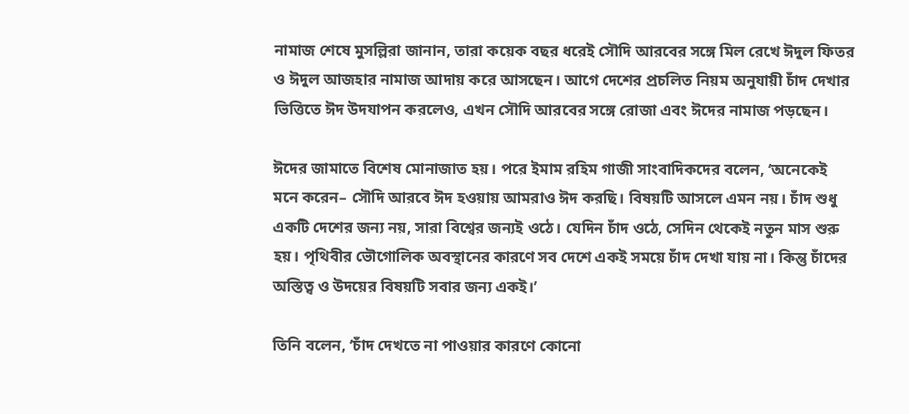নামাজ শেষে মুসল্লিরা জানান, তারা কয়েক বছর ধরেই সৌদি আরবের সঙ্গে মিল রেখে ঈদুল ফিতর ও ঈদুল আজহার নামাজ আদায় করে আসছেন। আগে দেশের প্রচলিত নিয়ম অনুযায়ী চাঁদ দেখার ভিত্তিতে ঈদ উদযাপন করলেও, এখন সৌদি আরবের সঙ্গে রোজা এবং ঈদের নামাজ পড়ছেন।

ঈদের জামাতে বিশেষ মোনাজাত হয়। পরে ইমাম রহিম গাজী সাংবাদিকদের বলেন, ‘অনেকেই মনে করেন– সৌদি আরবে ঈদ হওয়ায় আমরাও ঈদ করছি। বিষয়টি আসলে এমন নয়। চাঁদ শুধু একটি দেশের জন্য নয়, সারা বিশ্বের জন্যই ওঠে। যেদিন চাঁদ ওঠে, সেদিন থেকেই নতুন মাস শুরু হয়। পৃথিবীর ভৌগোলিক অবস্থানের কারণে সব দেশে একই সময়ে চাঁদ দেখা যায় না। কিন্তু চাঁদের অস্তিত্ব ও উদয়ের বিষয়টি সবার জন্য একই।’

তিনি বলেন, ‘চাঁদ দেখতে না পাওয়ার কারণে কোনো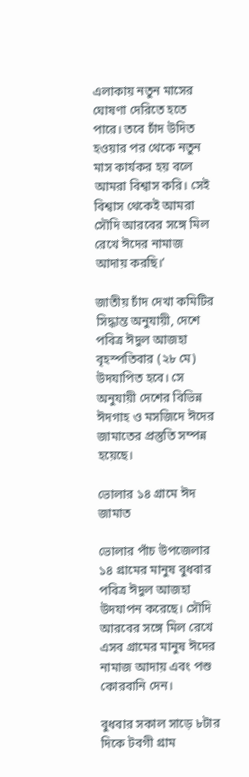এলাকায় নতুন মাসের ঘোষণা দেরিতে হতে পারে। তবে চাঁদ উদিত হওয়ার পর থেকে নতুন মাস কার্যকর হয় বলে আমরা বিশ্বাস করি। সেই বিশ্বাস থেকেই আমরা সৌদি আরবের সঙ্গে মিল রেখে ঈদের নামাজ আদায় করছি।’

জাতীয় চাঁদ দেখা কমিটির সিদ্ধান্ত অনুযায়ী, দেশে পবিত্র ঈদুল আজহা বৃহস্পতিবার (২৮ মে) উদযাপিত হবে। সে অনুযায়ী দেশের বিভিন্ন ঈদগাহ ও মসজিদে ঈদের জামাতের প্রস্তুতি সম্পন্ন হয়েছে।

ভোলার ১৪ গ্রামে ঈদ জামাত

ভোলার পাঁচ উপজেলার ১৪ গ্রামের মানুষ বুধবার পবিত্র ঈদুল আজহা উদযাপন করেছে। সৌদি আরবের সঙ্গে মিল রেখে এসব গ্রামের মানুষ ঈদের নামাজ আদায় এবং পশু কোরবানি দেন।

বুধবার সকাল সাড়ে ৮টার দিকে টবগী গ্রাম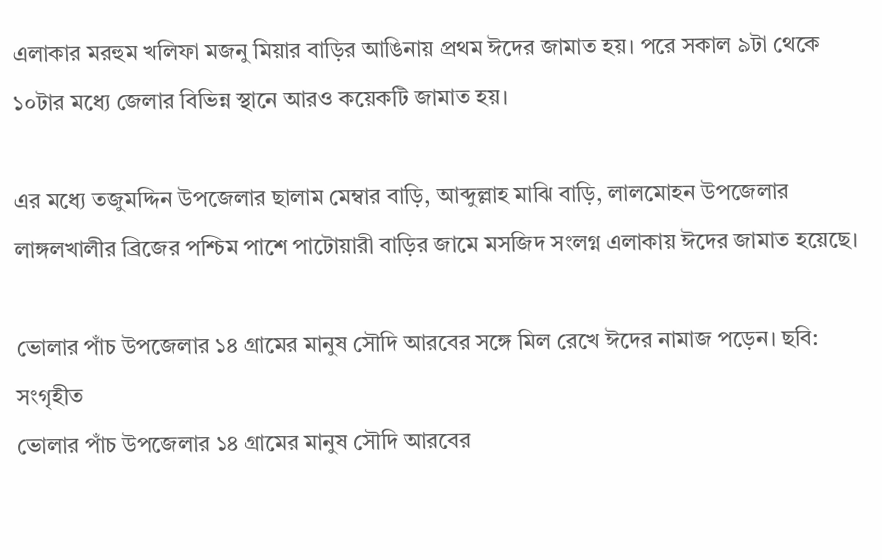এলাকার মরহুম খলিফা মজনু মিয়ার বাড়ির আঙিনায় প্রথম ঈদের জামাত হয়। পরে সকাল ৯টা থেকে ১০টার মধ্যে জেলার বিভিন্ন স্থানে আরও কয়েকটি জামাত হয়।

এর মধ্যে তজুমদ্দিন উপজেলার ছালাম মেম্বার বাড়ি, আব্দুল্লাহ মাঝি বাড়ি, লালমোহন উপজেলার লাঙ্গলখালীর ব্রিজের পশ্চিম পাশে পাটোয়ারী বাড়ির জামে মসজিদ সংলগ্ন এলাকায় ঈদের জামাত হয়েছে।

ভোলার পাঁচ উপজেলার ১৪ গ্রামের মানুষ সৌদি আরবের সঙ্গে মিল রেখে ঈদের নামাজ পড়েন। ছবি: সংগৃহীত
ভোলার পাঁচ উপজেলার ১৪ গ্রামের মানুষ সৌদি আরবের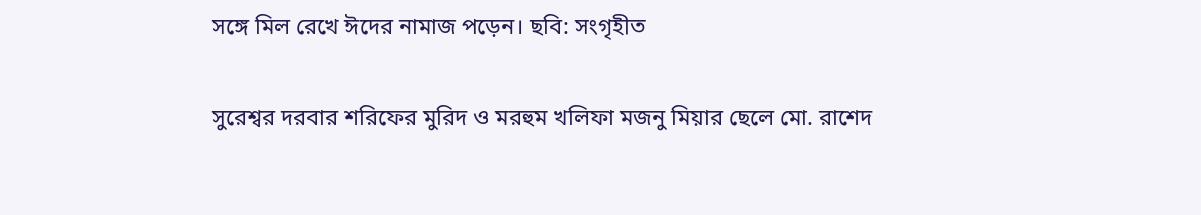সঙ্গে মিল রেখে ঈদের নামাজ পড়েন। ছবি: সংগৃহীত

সুরেশ্বর দরবার শরিফের মুরিদ ও মরহুম খলিফা মজনু মিয়ার ছেলে মো. রাশেদ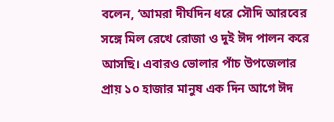বলেন, ‘আমরা দীর্ঘদিন ধরে সৌদি আরবের সঙ্গে মিল রেখে রোজা ও দুই ঈদ পালন করে আসছি। এবারও ভোলার পাঁচ উপজেলার প্রায় ১০ হাজার মানুষ এক দিন আগে ঈদ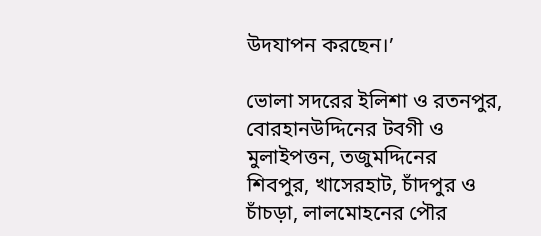উদযাপন করছেন।’

ভোলা সদরের ইলিশা ও রতনপুর, বোরহানউদ্দিনের টবগী ও মুলাইপত্তন, তজুমদ্দিনের শিবপুর, খাসেরহাট, চাঁদপুর ও চাঁচড়া, লালমোহনের পৌর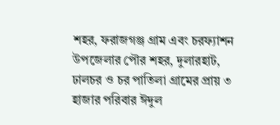শহর, ফরাজগঞ্জ গ্রাম এবং চরফ্যাশন উপজেলার পৌর শহর, দুলারহাট, ঢালচর ও চর পাতিলা গ্রামের প্রায় ৩ হাজার পরিবার ঈদুল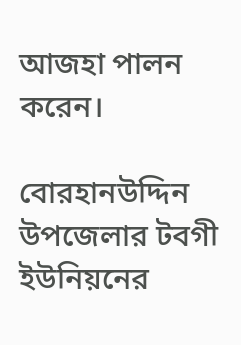আজহা পালন করেন।

বোরহানউদ্দিন উপজেলার টবগী ইউনিয়নের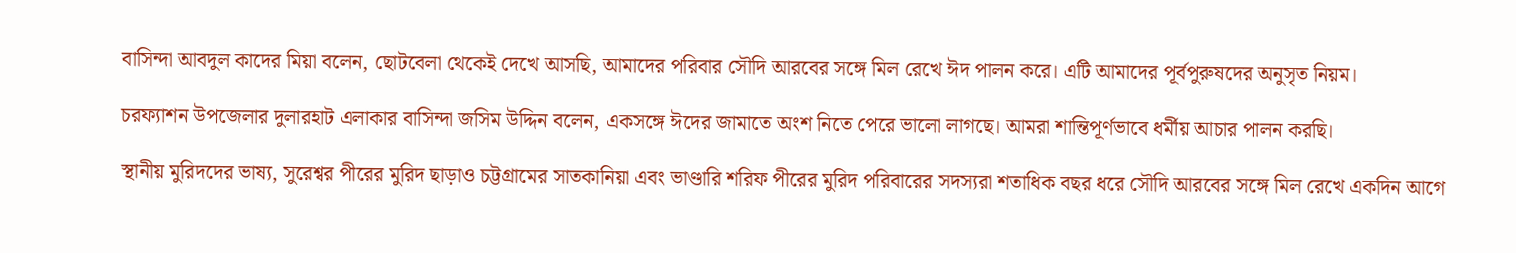বাসিন্দা আবদুল কাদের মিয়া বলেন, ছোটবেলা থেকেই দেখে আসছি, আমাদের পরিবার সৌদি আরবের সঙ্গে মিল রেখে ঈদ পালন করে। এটি আমাদের পূর্বপুরুষদের অনুসৃত নিয়ম।

চরফ্যাশন উপজেলার দুলারহাট এলাকার বাসিন্দা জসিম উদ্দিন বলেন, একসঙ্গে ঈদের জামাতে অংশ নিতে পেরে ভালো লাগছে। আমরা শান্তিপূর্ণভাবে ধর্মীয় আচার পালন করছি।

স্থানীয় মুরিদদের ভাষ্য, সুরেশ্বর পীরের মুরিদ ছাড়াও চট্টগ্রামের সাতকানিয়া এবং ভাণ্ডারি শরিফ পীরের মুরিদ পরিবারের সদস্যরা শতাধিক বছর ধরে সৌদি আরবের সঙ্গে মিল রেখে একদিন আগে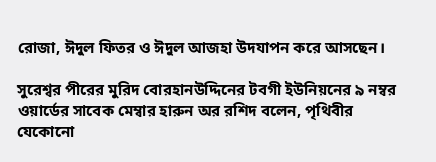রোজা, ঈদুল ফিতর ও ঈদুল আজহা উদযাপন করে আসছেন।

সুরেশ্বর পীরের মুরিদ বোরহানউদ্দিনের টবগী ইউনিয়নের ৯ নম্বর ওয়ার্ডের সাবেক মেম্বার হারুন অর রশিদ বলেন, পৃথিবীর যেকোনো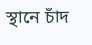স্থানে চাঁদ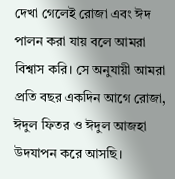দেখা গেলেই রোজা এবং ঈদ পালন করা যায় বলে আমরা বিশ্বাস করি। সে অনুযায়ী আমরা প্রতি বছর একদিন আগে রোজা, ঈদুল ফিতর ও ঈদুল আজহা উদযাপন করে আসছি।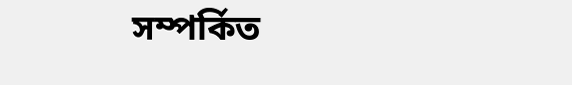সম্পর্কিত